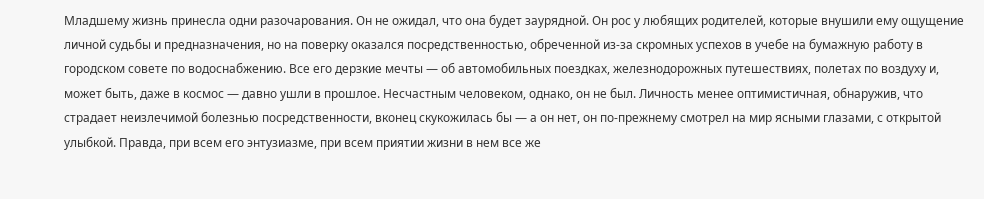Младшему жизнь принесла одни разочарования. Он не ожидал, что она будет заурядной. Он рос у любящих родителей, которые внушили ему ощущение личной судьбы и предназначения, но на поверку оказался посредственностью, обреченной из-за скромных успехов в учебе на бумажную работу в городском совете по водоснабжению. Все его дерзкие мечты — об автомобильных поездках, железнодорожных путешествиях, полетах по воздуху и, может быть, даже в космос — давно ушли в прошлое. Несчастным человеком, однако, он не был. Личность менее оптимистичная, обнаружив, что страдает неизлечимой болезнью посредственности, вконец скукожилась бы — а он нет, он по-прежнему смотрел на мир ясными глазами, с открытой улыбкой. Правда, при всем его энтузиазме, при всем приятии жизни в нем все же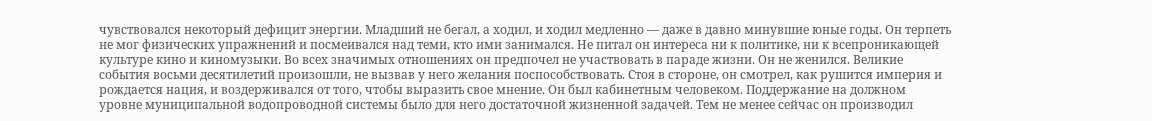чувствовался некоторый дефицит энергии. Младший не бегал, а ходил, и ходил медленно — даже в давно минувшие юные годы. Он терпеть не мог физических упражнений и посмеивался над теми, кто ими занимался. Не питал он интереса ни к политике, ни к всепроникающей культуре кино и киномузыки. Во всех значимых отношениях он предпочел не участвовать в параде жизни. Он не женился. Великие события восьми десятилетий произошли, не вызвав у него желания поспособствовать. Стоя в стороне, он смотрел, как рушится империя и рождается нация, и воздерживался от того, чтобы выразить свое мнение. Он был кабинетным человеком. Поддержание на должном уровне муниципальной водопроводной системы было для него достаточной жизненной задачей. Тем не менее сейчас он производил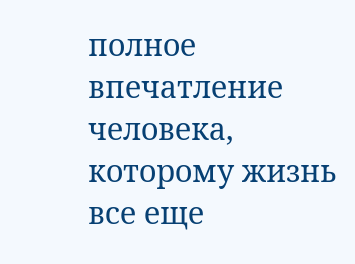полное впечатление человека, которому жизнь все еще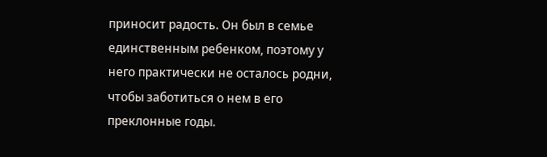приносит радость. Он был в семье единственным ребенком, поэтому у него практически не осталось родни, чтобы заботиться о нем в его преклонные годы.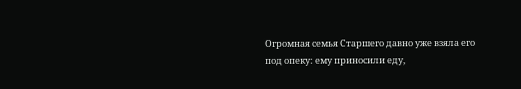Огромная семья Старшего давно уже взяла его под опеку: ему приносили еду,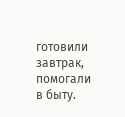готовили завтрак, помогали в быту.